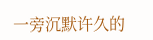一旁沉默许久的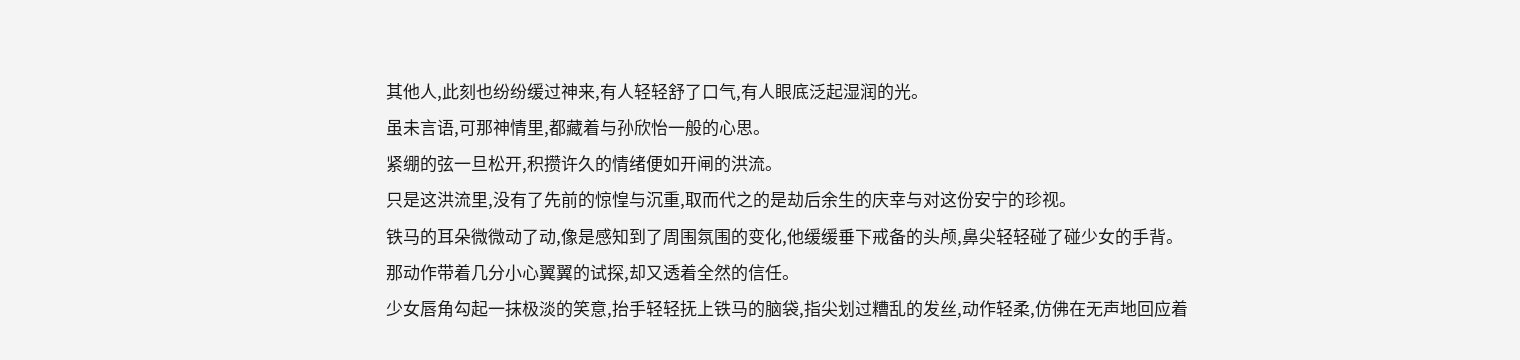其他人,此刻也纷纷缓过神来,有人轻轻舒了口气,有人眼底泛起湿润的光。
虽未言语,可那神情里,都藏着与孙欣怡一般的心思。
紧绷的弦一旦松开,积攒许久的情绪便如开闸的洪流。
只是这洪流里,没有了先前的惊惶与沉重,取而代之的是劫后余生的庆幸与对这份安宁的珍视。
铁马的耳朵微微动了动,像是感知到了周围氛围的变化,他缓缓垂下戒备的头颅,鼻尖轻轻碰了碰少女的手背。
那动作带着几分小心翼翼的试探,却又透着全然的信任。
少女唇角勾起一抹极淡的笑意,抬手轻轻抚上铁马的脑袋,指尖划过糟乱的发丝,动作轻柔,仿佛在无声地回应着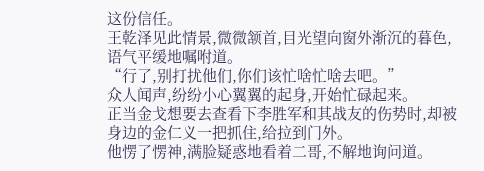这份信任。
王乾泽见此情景,微微颔首,目光望向窗外渐沉的暮色,语气平缓地嘱咐道。
“行了,别打扰他们,你们该忙啥忙啥去吧。”
众人闻声,纷纷小心翼翼的起身,开始忙碌起来。
正当金戈想要去查看下李胜军和其战友的伤势时,却被身边的金仁义一把抓住,给拉到门外。
他愣了愣神,满脸疑惑地看着二哥,不解地询问道。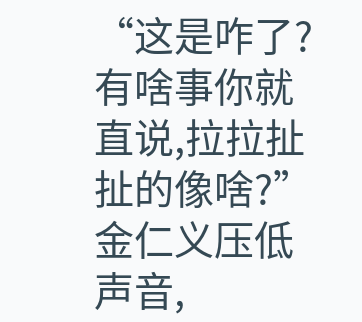“这是咋了?有啥事你就直说,拉拉扯扯的像啥?”
金仁义压低声音,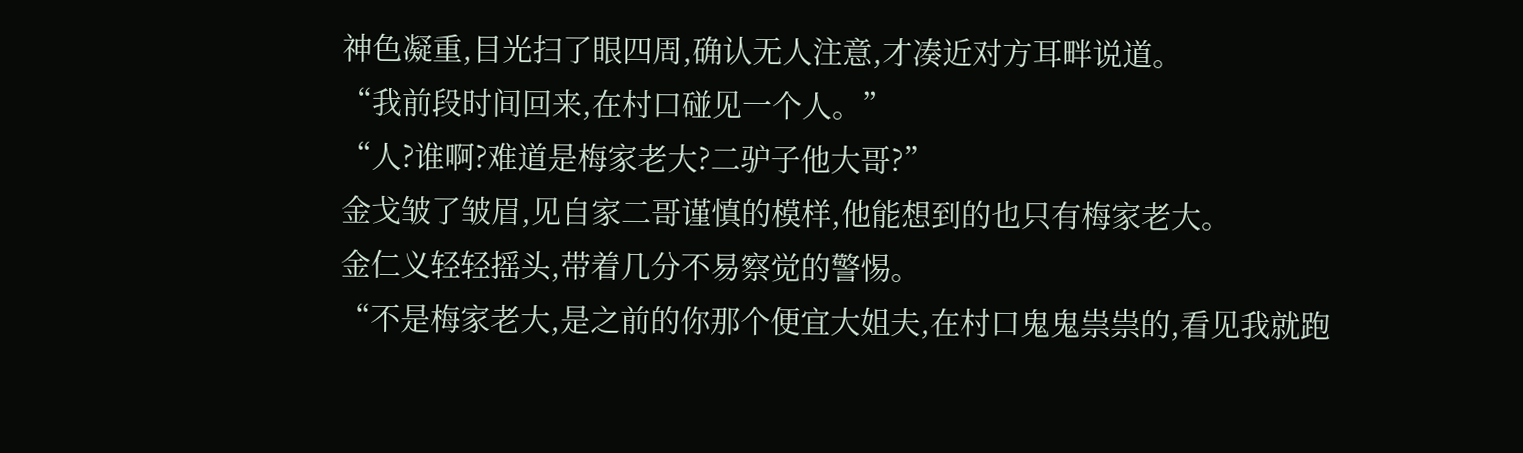神色凝重,目光扫了眼四周,确认无人注意,才凑近对方耳畔说道。
“我前段时间回来,在村口碰见一个人。”
“人?谁啊?难道是梅家老大?二驴子他大哥?”
金戈皱了皱眉,见自家二哥谨慎的模样,他能想到的也只有梅家老大。
金仁义轻轻摇头,带着几分不易察觉的警惕。
“不是梅家老大,是之前的你那个便宜大姐夫,在村口鬼鬼祟祟的,看见我就跑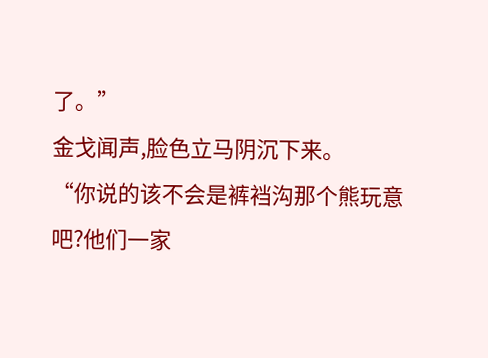了。”
金戈闻声,脸色立马阴沉下来。
“你说的该不会是裤裆沟那个熊玩意吧?他们一家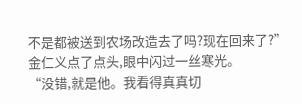不是都被送到农场改造去了吗?现在回来了?”
金仁义点了点头,眼中闪过一丝寒光。
“没错,就是他。我看得真真切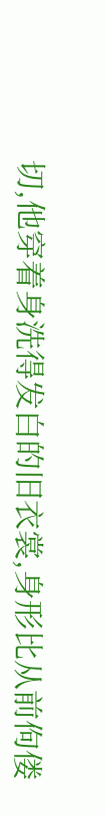切,他穿着身洗得发白的旧衣裳,身形比从前佝偻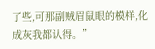了些,可那副贼眉鼠眼的模样,化成灰我都认得。”